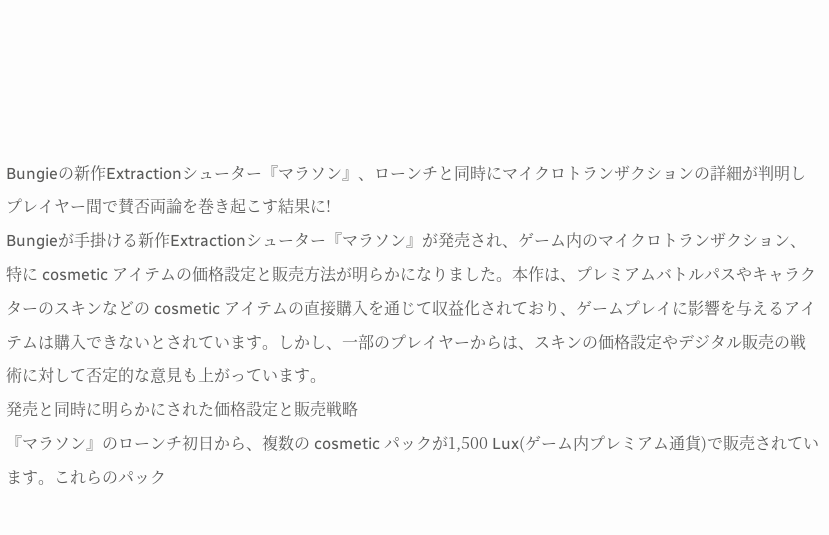Bungieの新作Extractionシューター『マラソン』、ローンチと同時にマイクロトランザクションの詳細が判明しプレイヤー間で賛否両論を巻き起こす結果に!
Bungieが手掛ける新作Extractionシューター『マラソン』が発売され、ゲーム内のマイクロトランザクション、特に cosmetic アイテムの価格設定と販売方法が明らかになりました。本作は、プレミアムバトルパスやキャラクターのスキンなどの cosmetic アイテムの直接購入を通じて収益化されており、ゲームプレイに影響を与えるアイテムは購入できないとされています。しかし、一部のプレイヤーからは、スキンの価格設定やデジタル販売の戦術に対して否定的な意見も上がっています。
発売と同時に明らかにされた価格設定と販売戦略
『マラソン』のローンチ初日から、複数の cosmetic パックが1,500 Lux(ゲーム内プレミアム通貨)で販売されています。これらのパック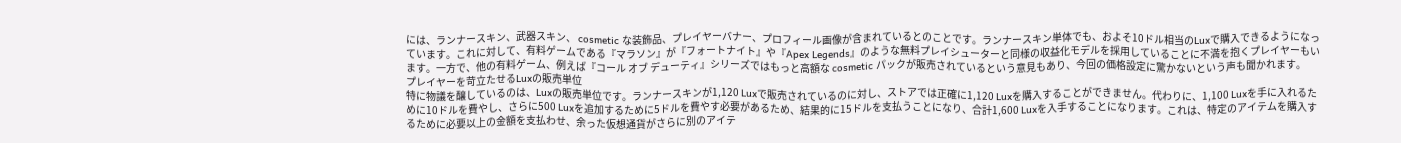には、ランナースキン、武器スキン、 cosmetic な装飾品、プレイヤーバナー、プロフィール画像が含まれているとのことです。ランナースキン単体でも、およそ10ドル相当のLuxで購入できるようになっています。これに対して、有料ゲームである『マラソン』が『フォートナイト』や『Apex Legends』のような無料プレイシューターと同様の収益化モデルを採用していることに不満を抱くプレイヤーもいます。一方で、他の有料ゲーム、例えば『コール オブ デューティ』シリーズではもっと高額な cosmetic パックが販売されているという意見もあり、今回の価格設定に驚かないという声も聞かれます。
プレイヤーを苛立たせるLuxの販売単位
特に物議を醸しているのは、Luxの販売単位です。ランナースキンが1,120 Luxで販売されているのに対し、ストアでは正確に1,120 Luxを購入することができません。代わりに、1,100 Luxを手に入れるために10ドルを費やし、さらに500 Luxを追加するために5ドルを費やす必要があるため、結果的に15ドルを支払うことになり、合計1,600 Luxを入手することになります。これは、特定のアイテムを購入するために必要以上の金額を支払わせ、余った仮想通貨がさらに別のアイテ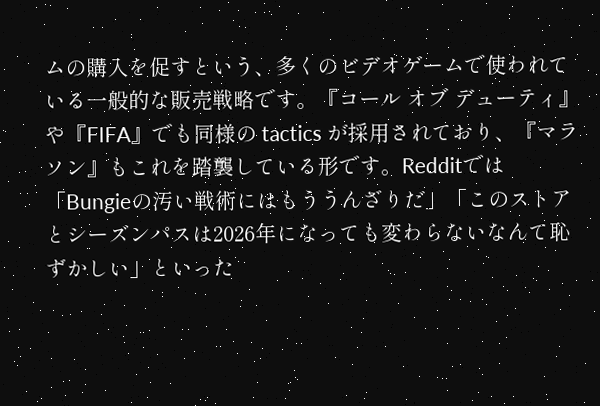ムの購入を促すという、多くのビデオゲームで使われている一般的な販売戦略です。『コール オブ デューティ』や『FIFA』でも同様の tactics が採用されており、『マラソン』もこれを踏襲している形です。Redditでは「Bungieの汚い戦術にはもううんざりだ」「このストアとシーズンパスは2026年になっても変わらないなんて恥ずかしい」といった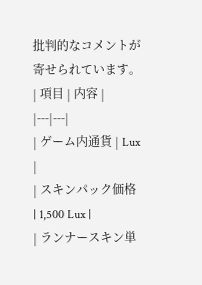批判的なコメントが寄せられています。
| 項目 | 内容 |
|---|---|
| ゲーム内通貨 | Lux |
| スキンパック価格 | 1,500 Lux |
| ランナースキン単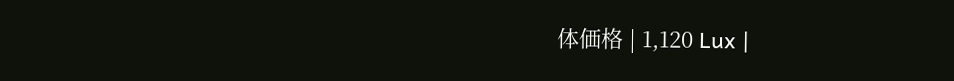体価格 | 1,120 Lux |